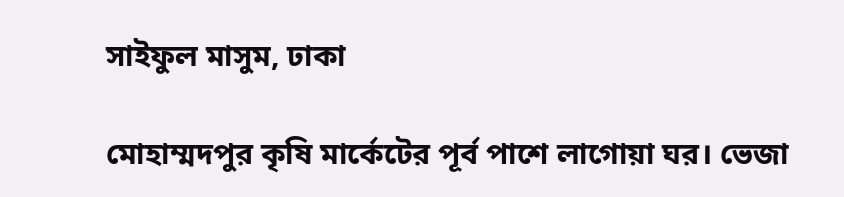সাইফুল মাসুম, ঢাকা

মোহাম্মদপুর কৃষি মার্কেটের পূর্ব পাশে লাগোয়া ঘর। ভেজা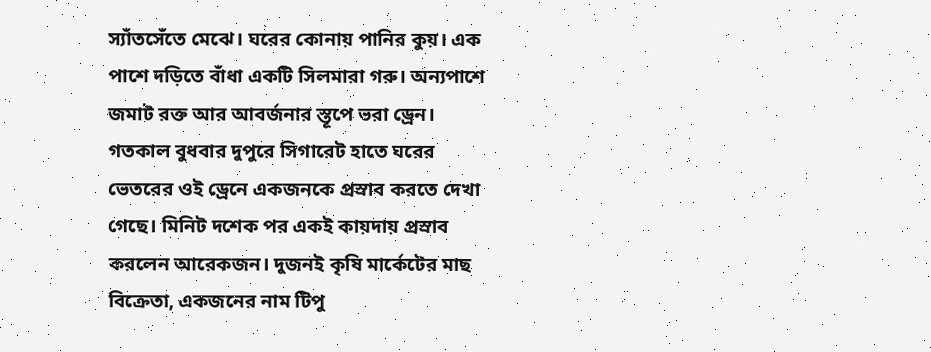স্যাঁতসেঁতে মেঝে। ঘরের কোনায় পানির কুয়। এক পাশে দড়িতে বাঁধা একটি সিলমারা গরু। অন্যপাশে জমাট রক্ত আর আবর্জনার স্তূপে ভরা ড্রেন। গতকাল বুধবার দুপুরে সিগারেট হাতে ঘরের ভেতরের ওই ড্রেনে একজনকে প্রস্রাব করতে দেখা গেছে। মিনিট দশেক পর একই কায়দায় প্রস্রাব করলেন আরেকজন। দুজনই কৃষি মার্কেটের মাছ বিক্রেতা, একজনের নাম টিপু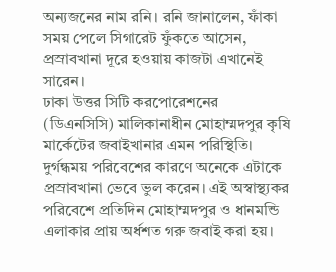অন্যজনের নাম রনি। রনি জানালেন, ফাঁকা সময় পেলে সিগারেট ফুঁকতে আসেন, প্রস্রাবখানা দূরে হওয়ায় কাজটা এখানেই সারেন।
ঢাকা উত্তর সিটি করপোরেশনের (ডিএনসিসি) মালিকানাধীন মোহাম্মদপুর কৃষি মার্কেটের জবাইখানার এমন পরিস্থিতি। দুর্গন্ধময় পরিবেশের কারণে অনেকে এটাকে প্রস্রাবখানা ভেবে ভুল করেন। এই অস্বাস্থ্যকর পরিবেশে প্রতিদিন মোহাম্মদপুর ও ধানমন্ডি এলাকার প্রায় অর্ধশত গরু জবাই করা হয়।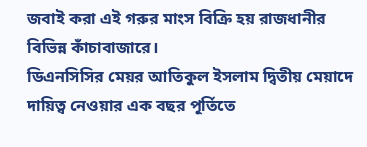জবাই করা এই গরুর মাংস বিক্রি হয় রাজধানীর বিভিন্ন কাঁচাবাজারে।
ডিএনসিসির মেয়র আতিকুল ইসলাম দ্বিতীয় মেয়াদে দায়িত্ব নেওয়ার এক বছর পূর্তিতে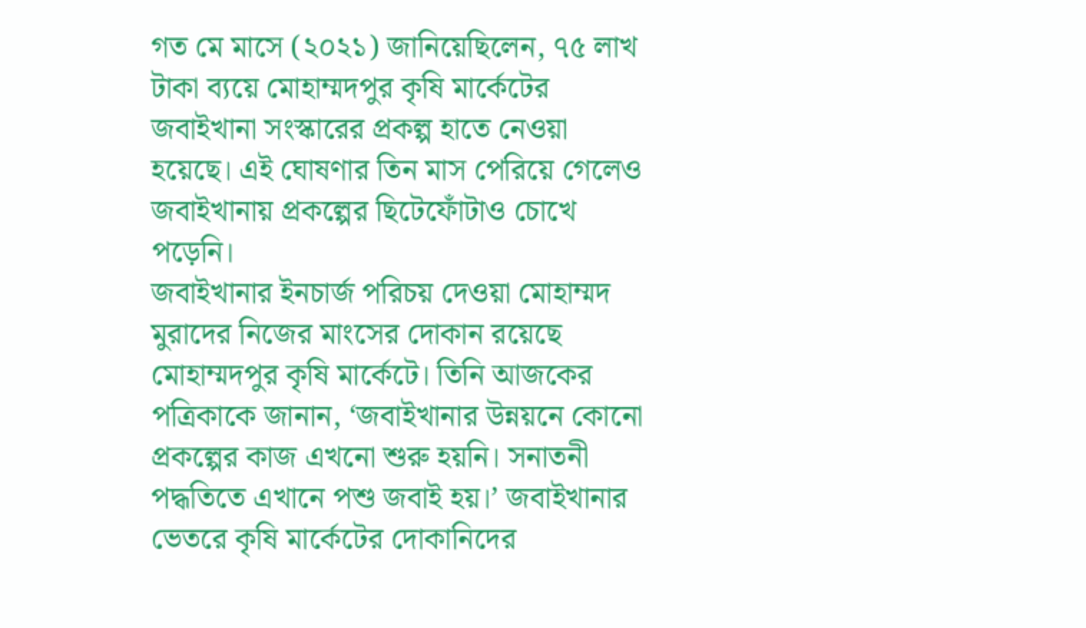গত মে মাসে (২০২১) জানিয়েছিলেন, ৭৫ লাখ টাকা ব্যয়ে মোহাম্মদপুর কৃষি মার্কেটের জবাইখানা সংস্কারের প্রকল্প হাতে নেওয়া হয়েছে। এই ঘোষণার তিন মাস পেরিয়ে গেলেও জবাইখানায় প্রকল্পের ছিটেফোঁটাও চোখে পড়েনি।
জবাইখানার ইনচার্জ পরিচয় দেওয়া মোহাম্মদ মুরাদের নিজের মাংসের দোকান রয়েছে মোহাম্মদপুর কৃষি মার্কেটে। তিনি আজকের পত্রিকাকে জানান, ‘জবাইখানার উন্নয়নে কোনো প্রকল্পের কাজ এখনো শুরু হয়নি। সনাতনী পদ্ধতিতে এখানে পশু জবাই হয়।’ জবাইখানার ভেতরে কৃষি মার্কেটের দোকানিদের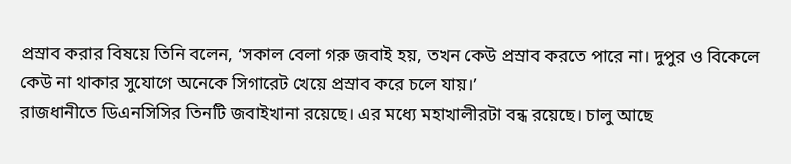প্রস্রাব করার বিষয়ে তিনি বলেন, ‘সকাল বেলা গরু জবাই হয়, তখন কেউ প্রস্রাব করতে পারে না। দুপুর ও বিকেলে কেউ না থাকার সুযোগে অনেকে সিগারেট খেয়ে প্রস্রাব করে চলে যায়।’
রাজধানীতে ডিএনসিসির তিনটি জবাইখানা রয়েছে। এর মধ্যে মহাখালীরটা বন্ধ রয়েছে। চালু আছে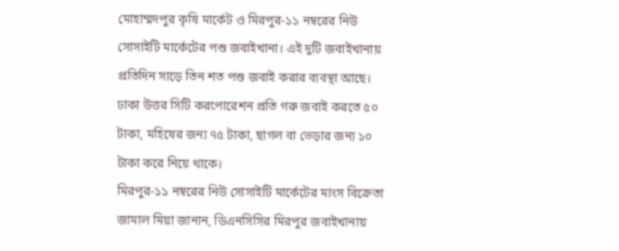মোহাম্মদপুর কৃষি মার্কেট ও মিরপুর-১১ নম্বরের নিউ সোসাইটি মার্কেটের পশু জবাইখানা। এই দুটি জবাইখানায় প্রতিদিন সাড়ে তিন শত পশু জবাই করার ব্যবস্থা আছে। ঢাকা উত্তর সিটি করপোরেশন প্রতি গরু জবাই করতে ৫০ টাকা, মহিষের জন্য ৭৫ টাকা, ছাগল বা ভেড়ার জন্য ১০ টাকা করে নিয়ে থাকে।
মিরপুর-১১ নম্বরের নিউ সোসাইটি মার্কেটের মাংস বিক্রেতা জামাল মিয়া জানান, ডিএনসিসির মিরপুর জবাইখানায়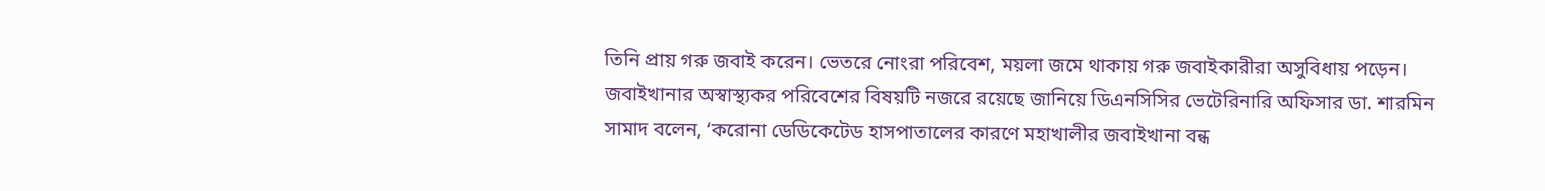তিনি প্রায় গরু জবাই করেন। ভেতরে নোংরা পরিবেশ, ময়লা জমে থাকায় গরু জবাইকারীরা অসুবিধায় পড়েন।
জবাইখানার অস্বাস্থ্যকর পরিবেশের বিষয়টি নজরে রয়েছে জানিয়ে ডিএনসিসির ভেটেরিনারি অফিসার ডা. শারমিন সামাদ বলেন, ‘করোনা ডেডিকেটেড হাসপাতালের কারণে মহাখালীর জবাইখানা বন্ধ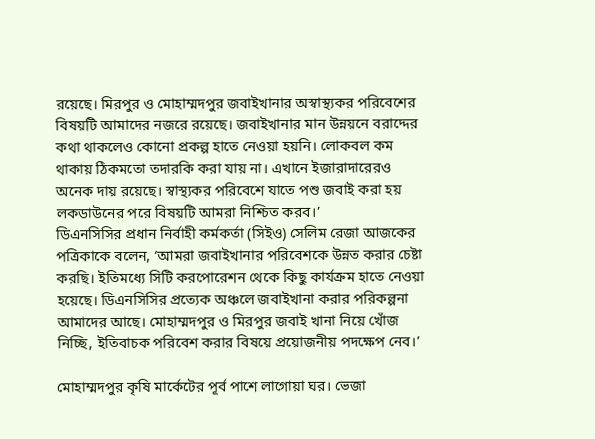রয়েছে। মিরপুর ও মোহাম্মদপুর জবাইখানার অস্বাস্থ্যকর পরিবেশের বিষয়টি আমাদের নজরে রয়েছে। জবাইখানার মান উন্নয়নে বরাদ্দের কথা থাকলেও কোনো প্রকল্প হাতে নেওয়া হয়নি। লোকবল কম থাকায় ঠিকমতো তদারকি করা যায় না। এখানে ইজারাদারেরও অনেক দায় রয়েছে। স্বাস্থ্যকর পরিবেশে যাতে পশু জবাই করা হয় লকডাউনের পরে বিষয়টি আমরা নিশ্চিত করব।’
ডিএনসিসির প্রধান নির্বাহী কর্মকর্তা (সিইও) সেলিম রেজা আজকের পত্রিকাকে বলেন, ‘আমরা জবাইখানার পরিবেশকে উন্নত করার চেষ্টা করছি। ইতিমধ্যে সিটি করপোরেশন থেকে কিছু কার্যক্রম হাতে নেওয়া হয়েছে। ডিএনসিসির প্রত্যেক অঞ্চলে জবাইখানা করার পরিকল্পনা আমাদের আছে। মোহাম্মদপুর ও মিরপুর জবাই খানা নিয়ে খোঁজ নিচ্ছি, ইতিবাচক পরিবেশ করার বিষয়ে প্রয়োজনীয় পদক্ষেপ নেব।’

মোহাম্মদপুর কৃষি মার্কেটের পূর্ব পাশে লাগোয়া ঘর। ভেজা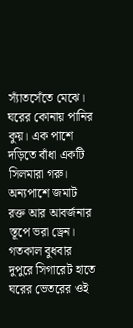স্যাঁতসেঁতে মেঝে। ঘরের কোনায় পানির কুয়। এক পাশে দড়িতে বাঁধা একটি সিলমারা গরু। অন্যপাশে জমাট রক্ত আর আবর্জনার স্তূপে ভরা ড্রেন। গতকাল বুধবার দুপুরে সিগারেট হাতে ঘরের ভেতরের ওই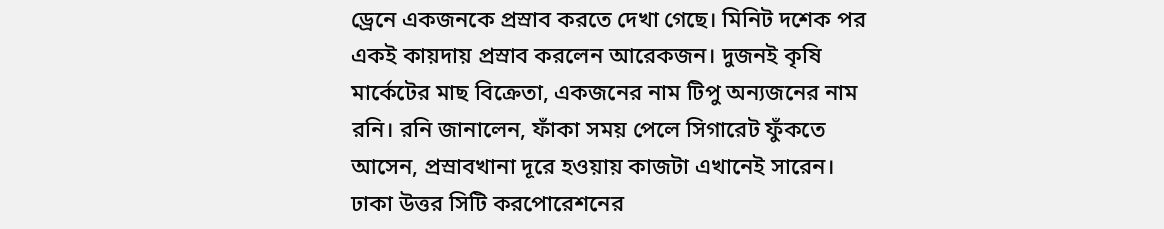ড্রেনে একজনকে প্রস্রাব করতে দেখা গেছে। মিনিট দশেক পর একই কায়দায় প্রস্রাব করলেন আরেকজন। দুজনই কৃষি মার্কেটের মাছ বিক্রেতা, একজনের নাম টিপু অন্যজনের নাম রনি। রনি জানালেন, ফাঁকা সময় পেলে সিগারেট ফুঁকতে আসেন, প্রস্রাবখানা দূরে হওয়ায় কাজটা এখানেই সারেন।
ঢাকা উত্তর সিটি করপোরেশনের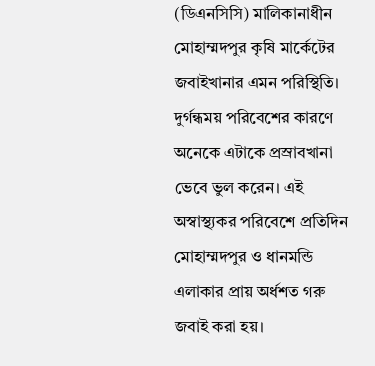(ডিএনসিসি) মালিকানাধীন মোহাম্মদপুর কৃষি মার্কেটের জবাইখানার এমন পরিস্থিতি। দুর্গন্ধময় পরিবেশের কারণে অনেকে এটাকে প্রস্রাবখানা ভেবে ভুল করেন। এই অস্বাস্থ্যকর পরিবেশে প্রতিদিন মোহাম্মদপুর ও ধানমন্ডি এলাকার প্রায় অর্ধশত গরু জবাই করা হয়।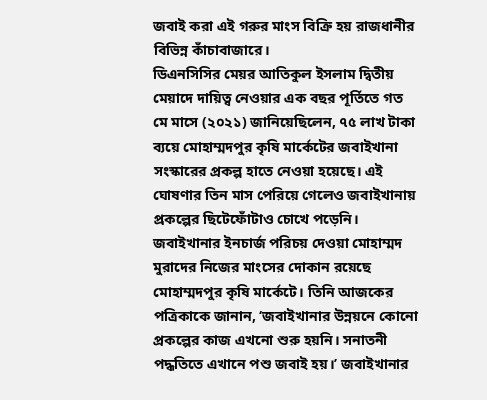জবাই করা এই গরুর মাংস বিক্রি হয় রাজধানীর বিভিন্ন কাঁচাবাজারে।
ডিএনসিসির মেয়র আতিকুল ইসলাম দ্বিতীয় মেয়াদে দায়িত্ব নেওয়ার এক বছর পূর্তিতে গত মে মাসে (২০২১) জানিয়েছিলেন, ৭৫ লাখ টাকা ব্যয়ে মোহাম্মদপুর কৃষি মার্কেটের জবাইখানা সংস্কারের প্রকল্প হাতে নেওয়া হয়েছে। এই ঘোষণার তিন মাস পেরিয়ে গেলেও জবাইখানায় প্রকল্পের ছিটেফোঁটাও চোখে পড়েনি।
জবাইখানার ইনচার্জ পরিচয় দেওয়া মোহাম্মদ মুরাদের নিজের মাংসের দোকান রয়েছে মোহাম্মদপুর কৃষি মার্কেটে। তিনি আজকের পত্রিকাকে জানান, ‘জবাইখানার উন্নয়নে কোনো প্রকল্পের কাজ এখনো শুরু হয়নি। সনাতনী পদ্ধতিতে এখানে পশু জবাই হয়।’ জবাইখানার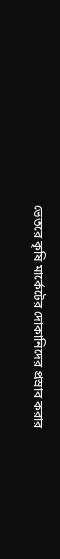ভেতরে কৃষি মার্কেটের দোকানিদের প্রস্রাব করার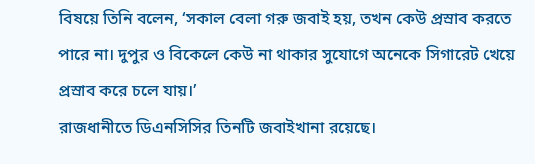বিষয়ে তিনি বলেন, ‘সকাল বেলা গরু জবাই হয়, তখন কেউ প্রস্রাব করতে পারে না। দুপুর ও বিকেলে কেউ না থাকার সুযোগে অনেকে সিগারেট খেয়ে প্রস্রাব করে চলে যায়।’
রাজধানীতে ডিএনসিসির তিনটি জবাইখানা রয়েছে।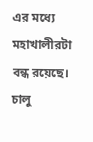এর মধ্যে মহাখালীরটা বন্ধ রয়েছে। চালু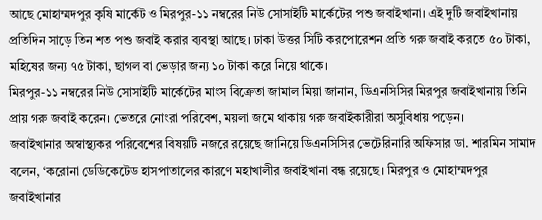আছে মোহাম্মদপুর কৃষি মার্কেট ও মিরপুর-১১ নম্বরের নিউ সোসাইটি মার্কেটের পশু জবাইখানা। এই দুটি জবাইখানায় প্রতিদিন সাড়ে তিন শত পশু জবাই করার ব্যবস্থা আছে। ঢাকা উত্তর সিটি করপোরেশন প্রতি গরু জবাই করতে ৫০ টাকা, মহিষের জন্য ৭৫ টাকা, ছাগল বা ভেড়ার জন্য ১০ টাকা করে নিয়ে থাকে।
মিরপুর-১১ নম্বরের নিউ সোসাইটি মার্কেটের মাংস বিক্রেতা জামাল মিয়া জানান, ডিএনসিসির মিরপুর জবাইখানায় তিনি প্রায় গরু জবাই করেন। ভেতরে নোংরা পরিবেশ, ময়লা জমে থাকায় গরু জবাইকারীরা অসুবিধায় পড়েন।
জবাইখানার অস্বাস্থ্যকর পরিবেশের বিষয়টি নজরে রয়েছে জানিয়ে ডিএনসিসির ভেটেরিনারি অফিসার ডা. শারমিন সামাদ বলেন, ‘করোনা ডেডিকেটেড হাসপাতালের কারণে মহাখালীর জবাইখানা বন্ধ রয়েছে। মিরপুর ও মোহাম্মদপুর জবাইখানার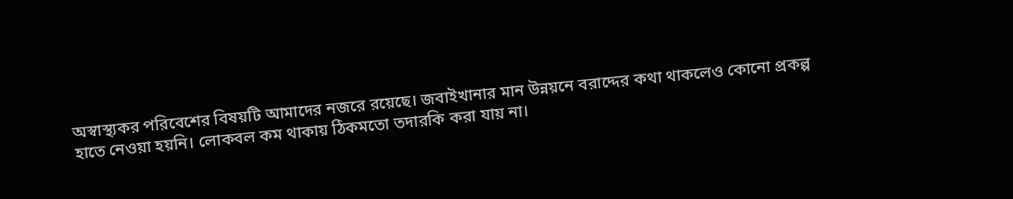অস্বাস্থ্যকর পরিবেশের বিষয়টি আমাদের নজরে রয়েছে। জবাইখানার মান উন্নয়নে বরাদ্দের কথা থাকলেও কোনো প্রকল্প হাতে নেওয়া হয়নি। লোকবল কম থাকায় ঠিকমতো তদারকি করা যায় না।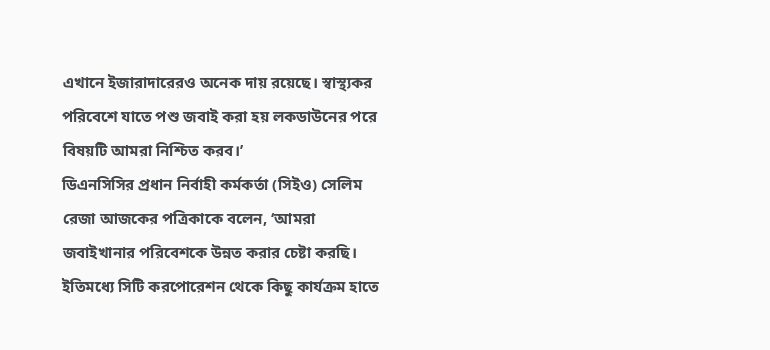এখানে ইজারাদারেরও অনেক দায় রয়েছে। স্বাস্থ্যকর পরিবেশে যাতে পশু জবাই করা হয় লকডাউনের পরে বিষয়টি আমরা নিশ্চিত করব।’
ডিএনসিসির প্রধান নির্বাহী কর্মকর্তা (সিইও) সেলিম রেজা আজকের পত্রিকাকে বলেন, ‘আমরা জবাইখানার পরিবেশকে উন্নত করার চেষ্টা করছি। ইতিমধ্যে সিটি করপোরেশন থেকে কিছু কার্যক্রম হাতে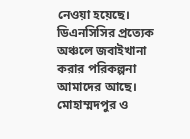নেওয়া হয়েছে। ডিএনসিসির প্রত্যেক অঞ্চলে জবাইখানা করার পরিকল্পনা আমাদের আছে। মোহাম্মদপুর ও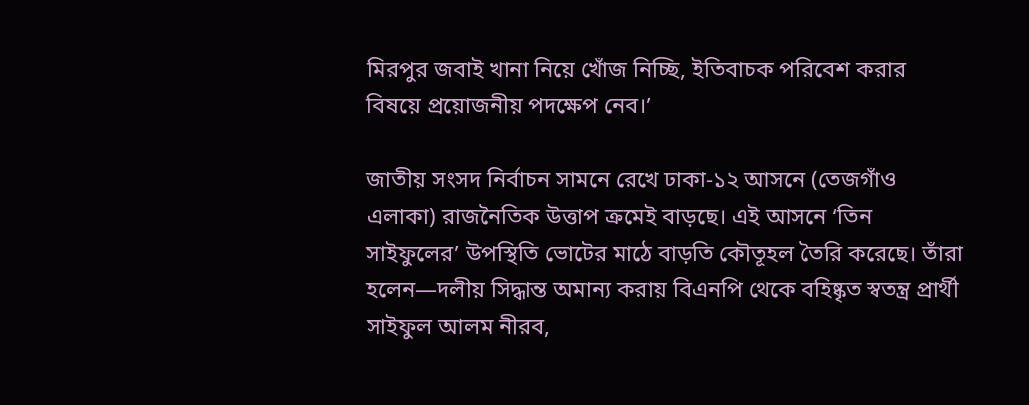মিরপুর জবাই খানা নিয়ে খোঁজ নিচ্ছি, ইতিবাচক পরিবেশ করার বিষয়ে প্রয়োজনীয় পদক্ষেপ নেব।’

জাতীয় সংসদ নির্বাচন সামনে রেখে ঢাকা-১২ আসনে (তেজগাঁও এলাকা) রাজনৈতিক উত্তাপ ক্রমেই বাড়ছে। এই আসনে ‘তিন সাইফুলের’ উপস্থিতি ভোটের মাঠে বাড়তি কৌতূহল তৈরি করেছে। তাঁরা হলেন—দলীয় সিদ্ধান্ত অমান্য করায় বিএনপি থেকে বহিষ্কৃত স্বতন্ত্র প্রার্থী সাইফুল আলম নীরব,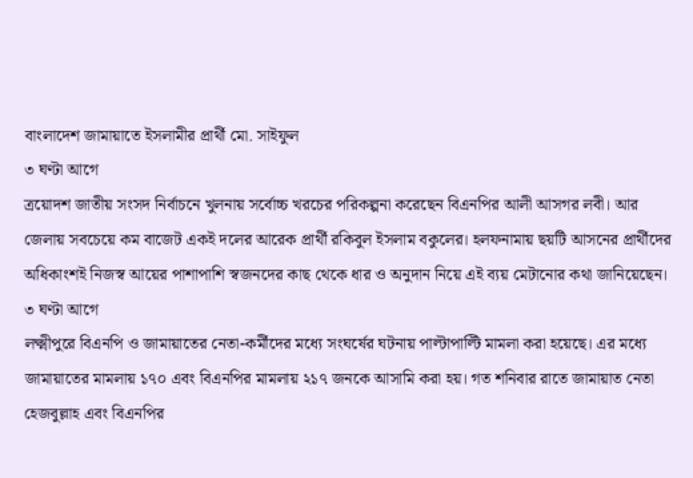বাংলাদেশ জামায়াতে ইসলামীর প্রার্থী মো. সাইফুল
৩ ঘণ্টা আগে
ত্রয়োদশ জাতীয় সংসদ নির্বাচনে খুলনায় সর্বোচ্চ খরচের পরিকল্পনা করেছেন বিএনপির আলী আসগর লবী। আর জেলায় সবচেয়ে কম বাজেট একই দলের আরেক প্রার্থী রকিবুল ইসলাম বকুলের। হলফনামায় ছয়টি আসনের প্রার্থীদের অধিকাংশই নিজস্ব আয়ের পাশাপাশি স্বজনদের কাছ থেকে ধার ও অনুদান নিয়ে এই ব্যয় মেটানোর কথা জানিয়েছেন।
৩ ঘণ্টা আগে
লক্ষ্মীপুরে বিএনপি ও জামায়াতের নেতা-কর্মীদের মধ্যে সংঘর্ষের ঘটনায় পাল্টাপাল্টি মামলা করা হয়েছে। এর মধ্যে জামায়াতের মামলায় ১৭০ এবং বিএনপির মামলায় ২১৭ জনকে আসামি করা হয়। গত শনিবার রাতে জামায়াত নেতা হেজবুল্লাহ এবং বিএনপির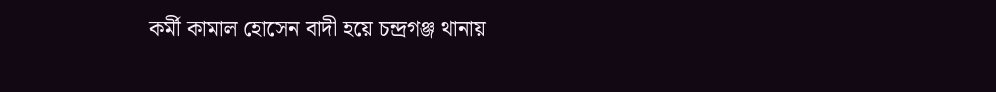কর্মী কামাল হোসেন বাদী হয়ে চন্দ্রগঞ্জ থানায়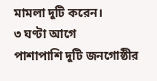মামলা দুটি করেন।
৩ ঘণ্টা আগে
পাশাপাশি দুটি জনগোষ্ঠীর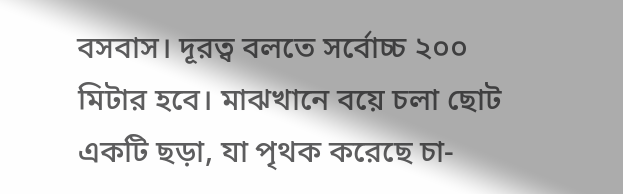বসবাস। দূরত্ব বলতে সর্বোচ্চ ২০০ মিটার হবে। মাঝখানে বয়ে চলা ছোট একটি ছড়া, যা পৃথক করেছে চা-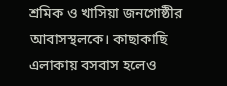শ্রমিক ও খাসিয়া জনগোষ্ঠীর আবাসস্থলকে। কাছাকাছি এলাকায় বসবাস হলেও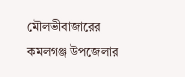মৌলভীবাজারের কমলগঞ্জ উপজেলার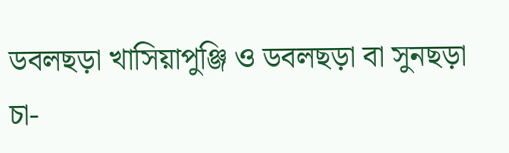ডবলছড়া খাসিয়াপুঞ্জি ও ডবলছড়া বা সুনছড়া চা-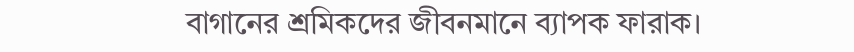বাগানের শ্রমিকদের জীবনমানে ব্যাপক ফারাক।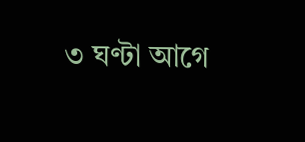৩ ঘণ্টা আগে